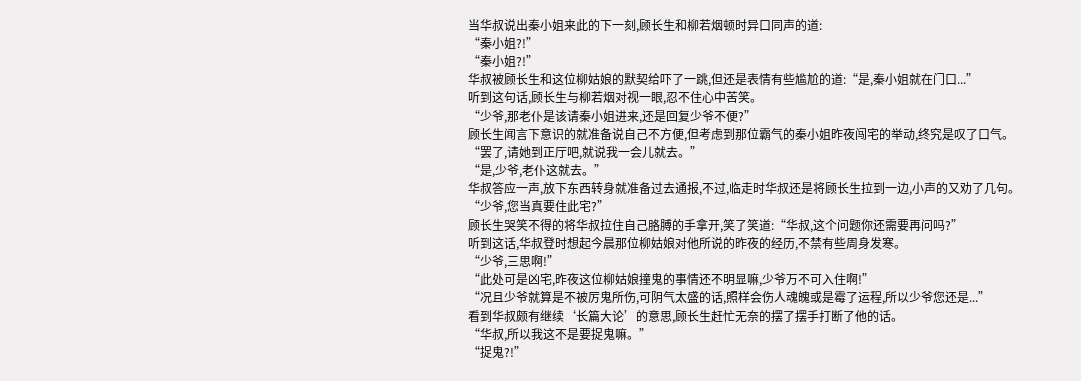当华叔说出秦小姐来此的下一刻,顾长生和柳若烟顿时异口同声的道:
“秦小姐?!”
“秦小姐?!”
华叔被顾长生和这位柳姑娘的默契给吓了一跳,但还是表情有些尴尬的道:“是,秦小姐就在门口...”
听到这句话,顾长生与柳若烟对视一眼,忍不住心中苦笑。
“少爷,那老仆是该请秦小姐进来,还是回复少爷不便?”
顾长生闻言下意识的就准备说自己不方便,但考虑到那位霸气的秦小姐昨夜闯宅的举动,终究是叹了口气。
“罢了,请她到正厅吧,就说我一会儿就去。”
“是,少爷,老仆这就去。”
华叔答应一声,放下东西转身就准备过去通报,不过,临走时华叔还是将顾长生拉到一边,小声的又劝了几句。
“少爷,您当真要住此宅?”
顾长生哭笑不得的将华叔拉住自己胳膊的手拿开,笑了笑道:“华叔,这个问题你还需要再问吗?”
听到这话,华叔登时想起今晨那位柳姑娘对他所说的昨夜的经历,不禁有些周身发寒。
“少爷,三思啊!”
“此处可是凶宅,昨夜这位柳姑娘撞鬼的事情还不明显嘛,少爷万不可入住啊!”
“况且少爷就算是不被厉鬼所伤,可阴气太盛的话,照样会伤人魂魄或是霉了运程,所以少爷您还是...”
看到华叔颇有继续‘长篇大论’的意思,顾长生赶忙无奈的摆了摆手打断了他的话。
“华叔,所以我这不是要捉鬼嘛。”
“捉鬼?!”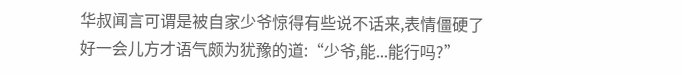华叔闻言可谓是被自家少爷惊得有些说不话来,表情僵硬了好一会儿方才语气颇为犹豫的道:“少爷,能...能行吗?”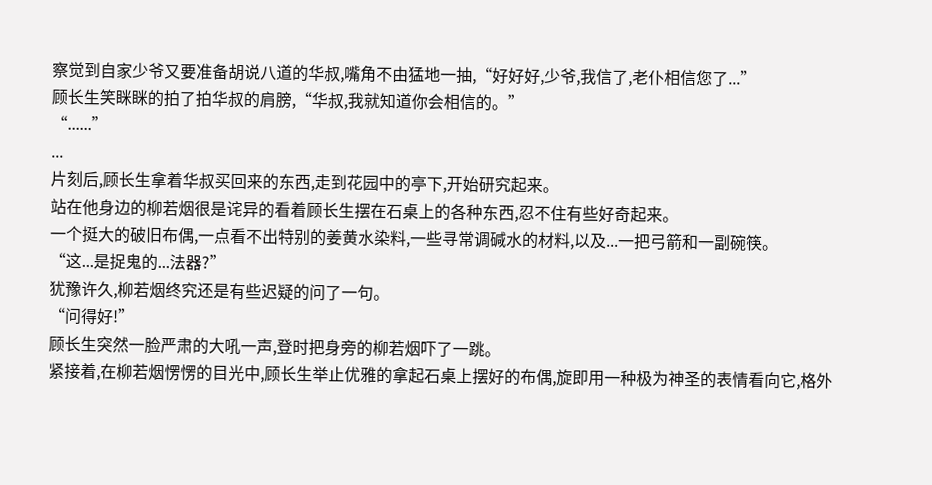察觉到自家少爷又要准备胡说八道的华叔,嘴角不由猛地一抽,“好好好,少爷,我信了,老仆相信您了...”
顾长生笑眯眯的拍了拍华叔的肩膀,“华叔,我就知道你会相信的。”
“......”
...
片刻后,顾长生拿着华叔买回来的东西,走到花园中的亭下,开始研究起来。
站在他身边的柳若烟很是诧异的看着顾长生摆在石桌上的各种东西,忍不住有些好奇起来。
一个挺大的破旧布偶,一点看不出特别的姜黄水染料,一些寻常调碱水的材料,以及...一把弓箭和一副碗筷。
“这...是捉鬼的...法器?”
犹豫许久,柳若烟终究还是有些迟疑的问了一句。
“问得好!”
顾长生突然一脸严肃的大吼一声,登时把身旁的柳若烟吓了一跳。
紧接着,在柳若烟愣愣的目光中,顾长生举止优雅的拿起石桌上摆好的布偶,旋即用一种极为神圣的表情看向它,格外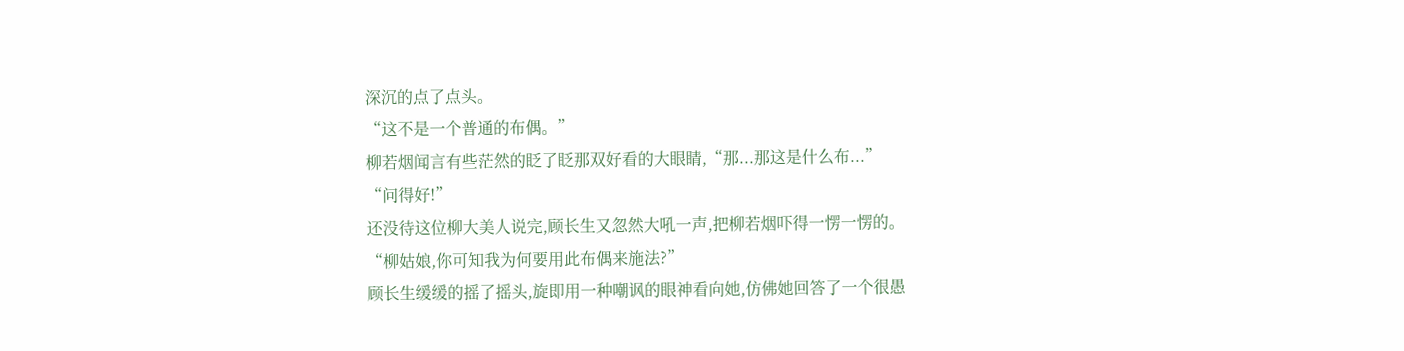深沉的点了点头。
“这不是一个普通的布偶。”
柳若烟闻言有些茫然的眨了眨那双好看的大眼睛,“那...那这是什么布...”
“问得好!”
还没待这位柳大美人说完,顾长生又忽然大吼一声,把柳若烟吓得一愣一愣的。
“柳姑娘,你可知我为何要用此布偶来施法?”
顾长生缓缓的摇了摇头,旋即用一种嘲讽的眼神看向她,仿佛她回答了一个很愚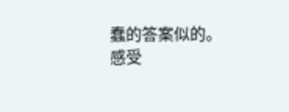蠢的答案似的。
感受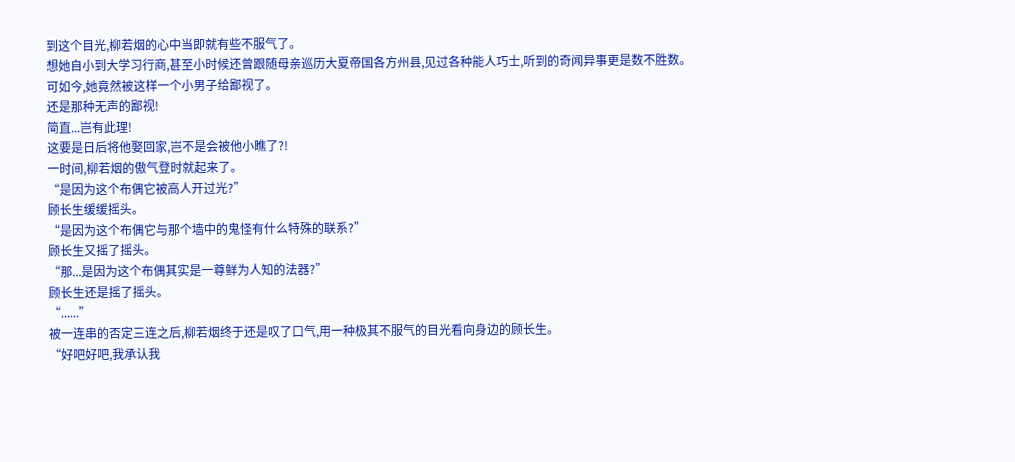到这个目光,柳若烟的心中当即就有些不服气了。
想她自小到大学习行商,甚至小时候还曾跟随母亲巡历大夏帝国各方州县,见过各种能人巧士,听到的奇闻异事更是数不胜数。
可如今,她竟然被这样一个小男子给鄙视了。
还是那种无声的鄙视!
简直...岂有此理!
这要是日后将他娶回家,岂不是会被他小瞧了?!
一时间,柳若烟的傲气登时就起来了。
“是因为这个布偶它被高人开过光?”
顾长生缓缓摇头。
“是因为这个布偶它与那个墙中的鬼怪有什么特殊的联系?”
顾长生又摇了摇头。
“那...是因为这个布偶其实是一尊鲜为人知的法器?”
顾长生还是摇了摇头。
“......”
被一连串的否定三连之后,柳若烟终于还是叹了口气,用一种极其不服气的目光看向身边的顾长生。
“好吧好吧,我承认我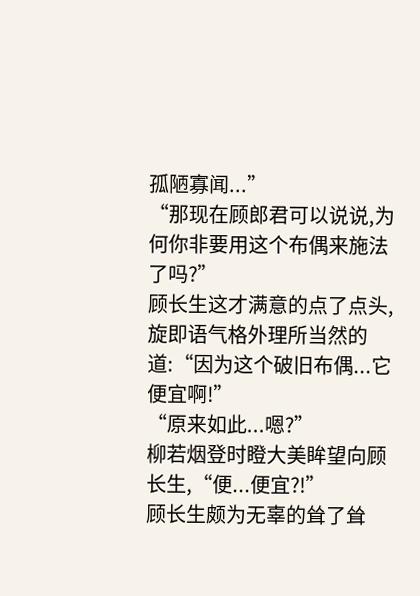孤陋寡闻...”
“那现在顾郎君可以说说,为何你非要用这个布偶来施法了吗?”
顾长生这才满意的点了点头,旋即语气格外理所当然的道:“因为这个破旧布偶...它便宜啊!”
“原来如此...嗯?”
柳若烟登时瞪大美眸望向顾长生,“便...便宜?!”
顾长生颇为无辜的耸了耸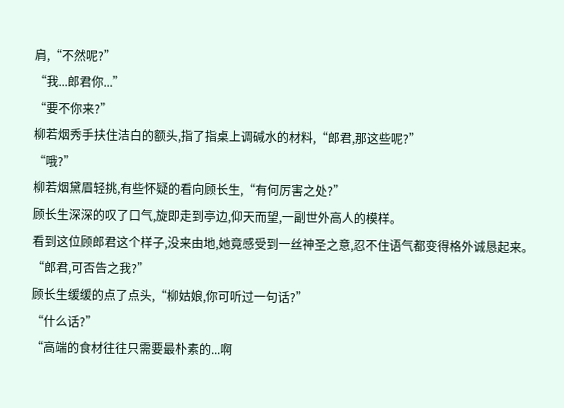肩,“不然呢?”
“我...郎君你...”
“要不你来?”
柳若烟秀手扶住洁白的额头,指了指桌上调碱水的材料,“郎君,那这些呢?”
“哦?”
柳若烟黛眉轻挑,有些怀疑的看向顾长生,“有何厉害之处?”
顾长生深深的叹了口气,旋即走到亭边,仰天而望,一副世外高人的模样。
看到这位顾郎君这个样子,没来由地,她竟感受到一丝神圣之意,忍不住语气都变得格外诚恳起来。
“郎君,可否告之我?”
顾长生缓缓的点了点头,“柳姑娘,你可听过一句话?”
“什么话?”
“高端的食材往往只需要最朴素的...啊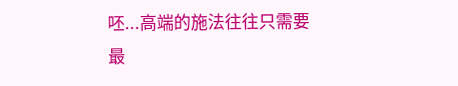呸...高端的施法往往只需要最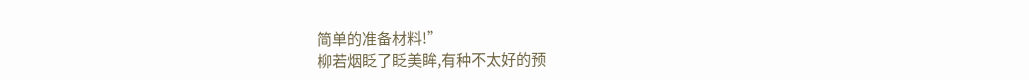简单的准备材料!”
柳若烟眨了眨美眸,有种不太好的预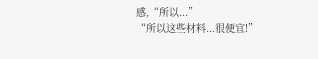感,“所以...”
“所以这些材料...很便宜!”